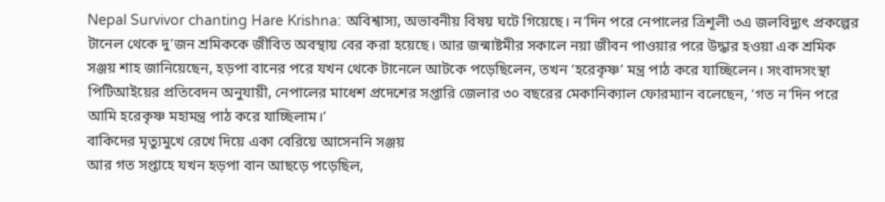Nepal Survivor chanting Hare Krishna: অবিশ্বাস্য, অভাবনীয় বিষয় ঘটে গিয়েছে। ন’দিন পরে নেপালের ত্রিশূলী ৩এ জলবিদ্যুৎ প্রকল্পের টানেল থেকে দু’জন শ্রমিককে জীবিত অবস্থায় বের করা হয়েছে। আর জন্মাষ্টমীর সকালে নয়া জীবন পাওয়ার পরে উদ্ধার হওয়া এক শ্রমিক সঞ্জয় শাহ জানিয়েছেন, হড়পা বানের পরে যখন থেকে টানেলে আটকে পড়েছিলেন, তখন ‘হরেকৃষ্ণ’ মন্ত্র পাঠ করে যাচ্ছিলেন। সংবাদসংস্থা পিটিআইয়ের প্রতিবেদন অনুযায়ী, নেপালের মাধেশ প্রদেশের সপ্তারি জেলার ৩০ বছরের মেকানিক্যাল ফোরম্যান বলেছেন, ‘গত ন’দিন পরে আমি হরেকৃষ্ণ মহামন্ত্র পাঠ করে যাচ্ছিলাম।’
বাকিদের মৃত্যুমুখে রেখে দিয়ে একা বেরিয়ে আসেননি সঞ্জয়
আর গত সপ্তাহে যখন হড়পা বান আছড়ে পড়েছিল,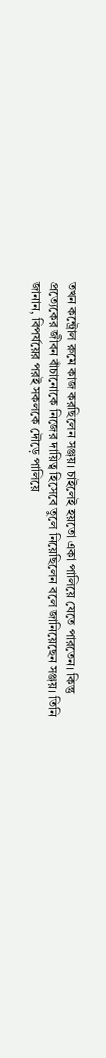তখন কন্ট্রোল রুমে কাজ করছিলেন সঞ্জয়। চাইলেই হয়তো একা পালিয়ে যেতে পারতেন। কিন্তু প্রত্যেকের জীবন বাঁচানোকে নিজের দায়িত্ব হিসেবে তুলে নিয়েছিলেন বলে জানিয়েছেন সঞ্জয়। তিনি জানান, বিপর্যয়ের পরই সকলকে দৌড়ে পালিয়ে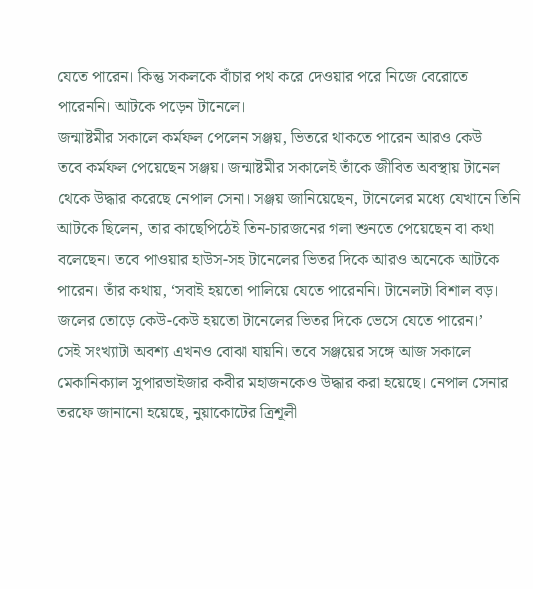যেতে পারেন। কিন্তু সকলকে বাঁচার পথ করে দেওয়ার পরে নিজে বেরোতে পারেননি। আটকে পড়েন টানেলে।
জন্মাষ্টমীর সকালে কর্মফল পেলেন সঞ্জয়, ভিতরে থাকতে পারেন আরও কেউ
তবে কর্মফল পেয়েছেন সঞ্জয়। জন্মাষ্টমীর সকালেই তাঁকে জীবিত অবস্থায় টানেল থেকে উদ্ধার করেছে নেপাল সেনা। সঞ্জয় জানিয়েছেন, টানেলের মধ্যে যেখানে তিনি আটকে ছিলেন, তার কাছেপিঠেই তিন-চারজনের গলা শুনতে পেয়েছেন বা কথা বলেছেন। তবে পাওয়ার হাউস-সহ টানেলের ভিতর দিকে আরও অনেকে আটকে পারেন। তাঁর কথায়, ‘সবাই হয়তো পালিয়ে যেতে পারেননি। টানেলটা বিশাল বড়। জলের তোড়ে কেউ-কেউ হয়তো টানেলের ভিতর দিকে ভেসে যেতে পারেন।’
সেই সংখ্যাটা অবশ্য এখনও বোঝা যায়নি। তবে সঞ্জয়ের সঙ্গে আজ সকালে মেকানিক্যাল সুপারভাইজার কবীর মহাজনকেও উদ্ধার করা হয়েছে। নেপাল সেনার তরফে জানানো হয়েছে, নুয়াকোটের ত্রিশূলী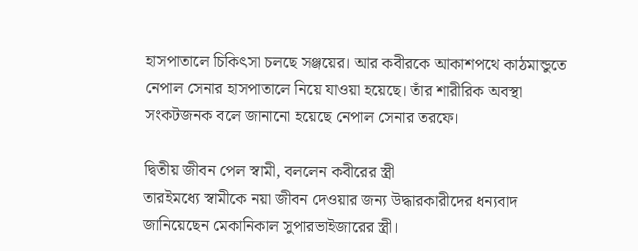হাসপাতালে চিকিৎসা চলছে সঞ্জয়ের। আর কবীরকে আকাশপথে কাঠমান্ডুতে নেপাল সেনার হাসপাতালে নিয়ে যাওয়া হয়েছে। তাঁর শারীরিক অবস্থা সংকটজনক বলে জানানো হয়েছে নেপাল সেনার তরফে।

দ্বিতীয় জীবন পেল স্বামী, বললেন কবীরের স্ত্রী
তারইমধ্যে স্বামীকে নয়া জীবন দেওয়ার জন্য উদ্ধারকারীদের ধন্যবাদ জানিয়েছেন মেকানিকাল সুপারভাইজারের স্ত্রী।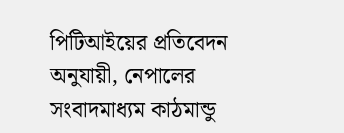পিটিআইয়ের প্রতিবেদন অনুযায়ী, নেপালের সংবাদমাধ্যম কাঠমান্ডু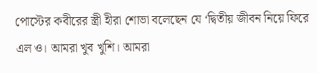পোস্টের কবীরের স্ত্রী হীরা শোভা বলেছেন যে ‘দ্বিতীয় জীবন নিয়ে ফিরে এল ও। আমরা খুব খুশি। আমরা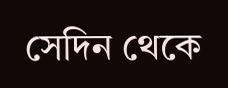সেদিন থেকে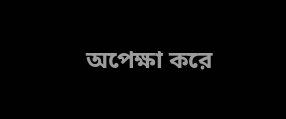অপেক্ষা করে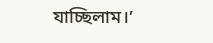যাচ্ছিলাম।’